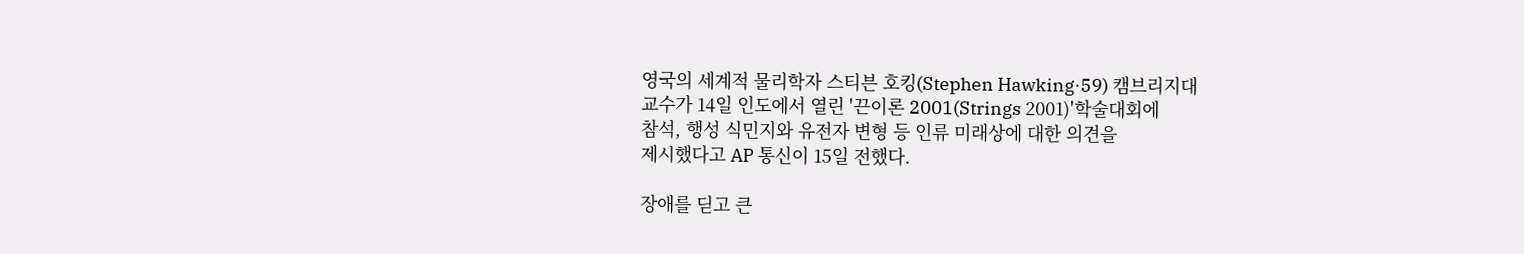영국의 세계적 물리학자 스티븐 호킹(Stephen Hawking·59) 캠브리지대
교수가 14일 인도에서 열린 '끈이론 2001(Strings 2001)'학술대회에
참석, 행성 식민지와 유전자 변형 등 인류 미래상에 대한 의견을
제시했다고 AP 통신이 15일 전했다.

장애를 딛고 큰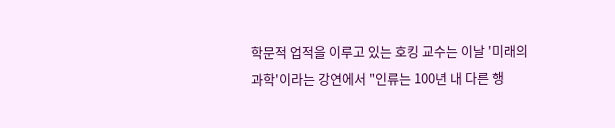학문적 업적을 이루고 있는 호킹 교수는 이날 '미래의
과학'이라는 강연에서 "인류는 100년 내 다른 행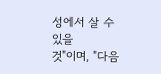성에서 살 수 있을
것"이며, "다음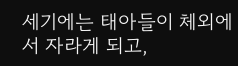세기에는 태아들이 체외에서 자라게 되고,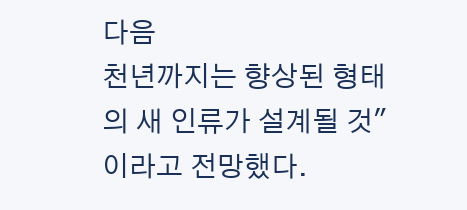다음
천년까지는 향상된 형태의 새 인류가 설계될 것"이라고 전망했다.